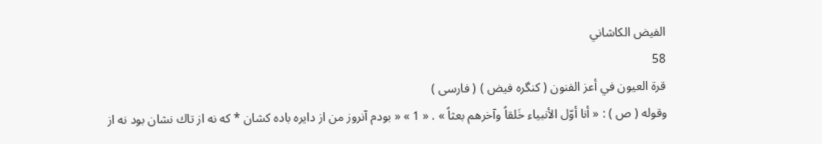الفيض الكاشاني
58
قرة العيون في أعز الفنون ( كنگره فيض ) ( فارسى )
وقوله ( ص ) : « أنا أوّل الأنبياء خَلقاً وآخرهم بعثاً » . « 1 » « بودم آنروز من از دايره باده كشان * كه نه از تاك نشان بود نه از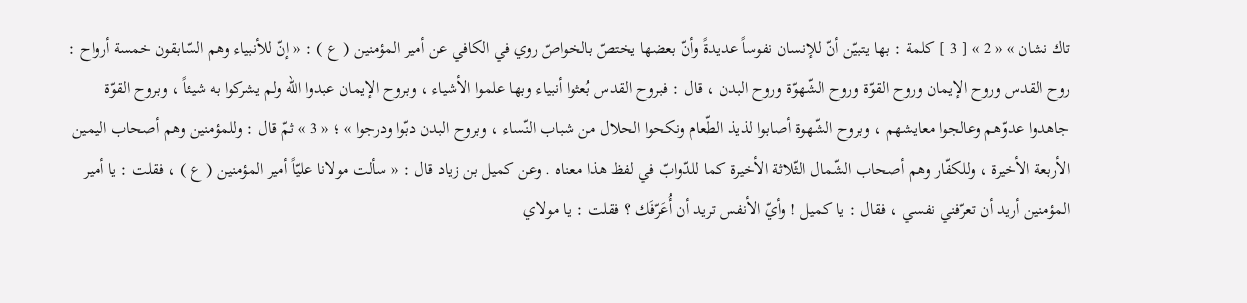تاك نشان » « 2 » [ 3 ] كلمة : بها يتبيّن أنّ للإنسان نفوساً عديدةً وأنّ بعضها يختصّ بالخواصّ روي في الكافي عن أمير المؤمنين ( ع ) : « إنّ للأنبياء وهم السّابقون خمسة أرواح : روح القدس وروح الإيمان وروح القوّة وروح الشّهوّة وروح البدن ، قال : فبروح القدس بُعثوا أنبياء وبها علموا الأشياء ، وبروح الإيمان عبدوا الله ولم يشركوا به شيئاً ، وبروح القوّة جاهدوا عدوّهم وعالجوا معايشهم ، وبروح الشّهوة أصابوا لذيذ الطّعام ونكحوا الحلال من شباب النّساء ، وبروح البدن دبّوا ودرجوا » ؛ « 3 » ثمّ قال : وللمؤمنين وهم أصحاب اليمين الأربعة الأخيرة ، وللكفّار وهم أصحاب الشّمال الثّلاثة الأخيرة كما للدّوابّ في لفظ هذا معناه . وعن كميل بن زياد قال : « سألت مولانا عليّاً أمير المؤمنين ( ع ) ، فقلت : يا أمير المؤمنين أريد أن تعرّفني نفسي ، فقال : يا كميل ! وأيّ الأنفس تريد أن أُعَرّفَك ؟ فقلت : يا مولاي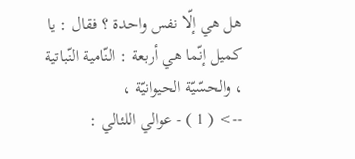هل هي إلّا نفس واحدة ؟ فقال : يا كميل إنّما هي أربعة : النّامية النّباتية ، والحسّيّة الحيوانيّة ،
--> ( 1 ) - عوالي اللئالي :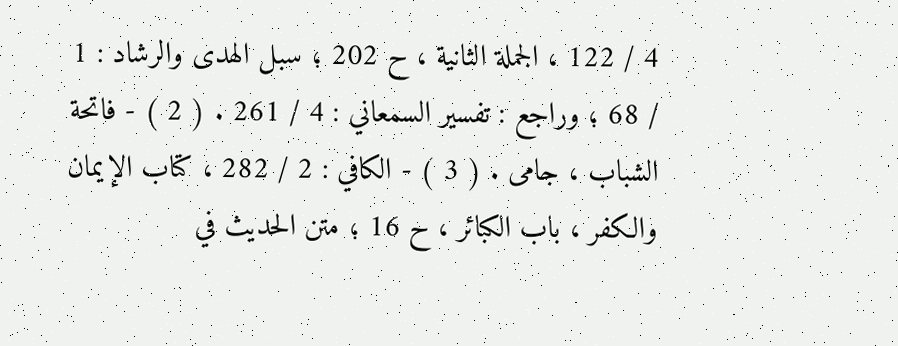4 / 122 ، الجملة الثانية ، ح 202 ؛ سبل الهدى والرشاد : 1 / 68 ؛ وراجع : تفسير السمعاني : 4 / 261 . ( 2 ) - فاتحة الشباب ، جامى . ( 3 ) - الكافي : 2 / 282 ، كتاب الإيمان والكفر ، باب الكبائر ، ح 16 ؛ متن الحديث في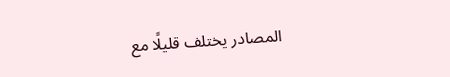المصادر يختلف قليلًا مع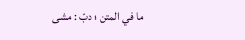ما في المتن ؛ دبّ : مشى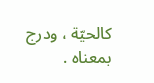كالحيّة ، ودرج بمعناه .